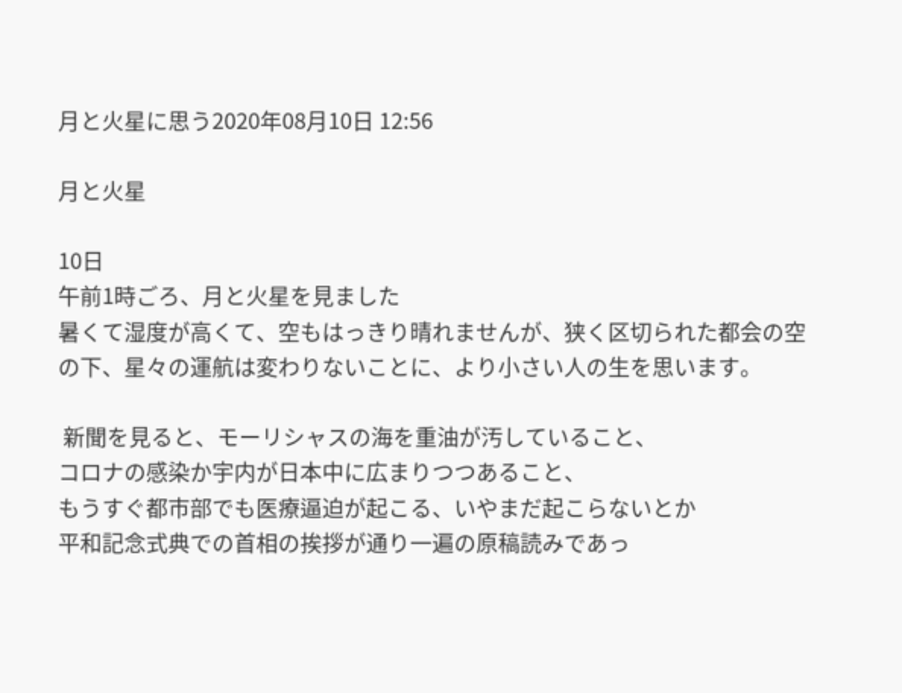月と火星に思う2020年08月10日 12:56

月と火星

10日
午前1時ごろ、月と火星を見ました
暑くて湿度が高くて、空もはっきり晴れませんが、狭く区切られた都会の空の下、星々の運航は変わりないことに、より小さい人の生を思います。

 新聞を見ると、モーリシャスの海を重油が汚していること、
コロナの感染か宇内が日本中に広まりつつあること、
もうすぐ都市部でも医療逼迫が起こる、いやまだ起こらないとか
平和記念式典での首相の挨拶が通り一遍の原稿読みであっ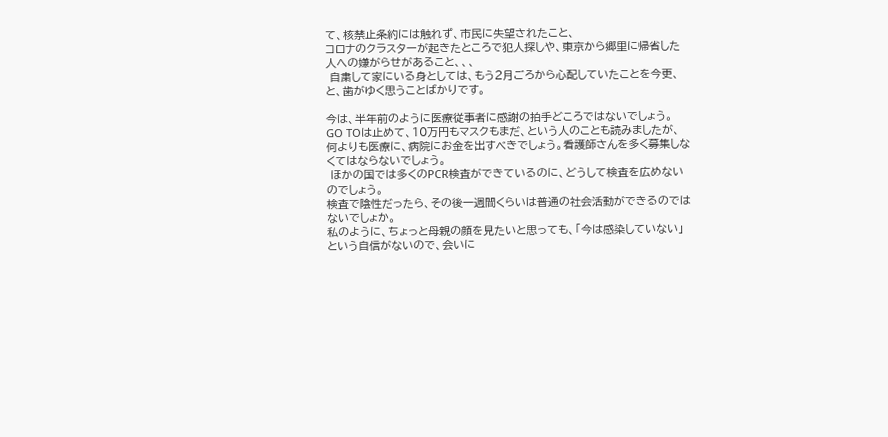て、核禁止条約には触れず、市民に失望されたこと、
コロナのクラスターが起きたところで犯人探しや、東京から郷里に帰省した人への嫌がらせがあること、、、
 自粛して家にいる身としては、もう2月ごろから心配していたことを今更、と、歯がゆく思うことばかりです。

今は、半年前のように医療従事者に感謝の拍手どころではないでしょう。
GO TOは止めて、10万円もマスクもまだ、という人のことも読みましたが、何よりも医療に、病院にお金を出すべきでしょう。看護師さんを多く募集しなくてはならないでしょう。
 ほかの国では多くのPCR検査ができているのに、どうして検査を広めないのでしょう。
検査で陰性だったら、その後一週間くらいは普通の社会活動ができるのではないでしょか。
私のように、ちょっと母親の顔を見たいと思っても、「今は感染していない」という自信がないので、会いに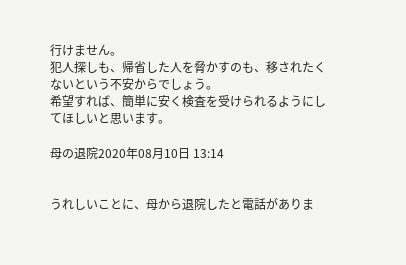行けません。
犯人探しも、帰省した人を脅かすのも、移されたくないという不安からでしょう。
希望すれば、簡単に安く検査を受けられるようにしてほしいと思います。

母の退院2020年08月10日 13:14


うれしいことに、母から退院したと電話がありま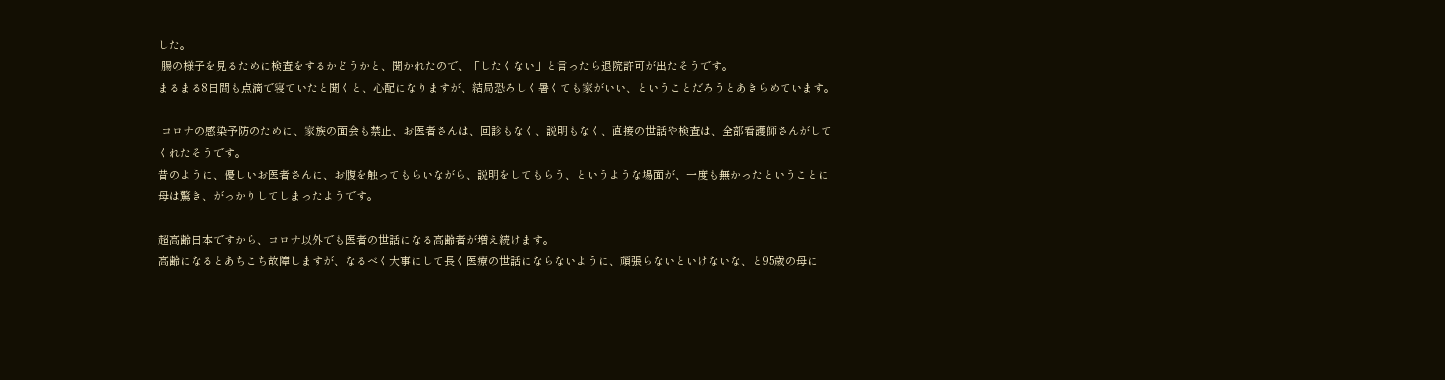した。
 腸の様子を見るために検査をするかどうかと、聞かれたので、「したくない」と言ったら退院許可が出たそうです。
まるまる8日間も点滴で寝ていたと聞くと、心配になりますが、結局恐ろしく暑くても家がいい、ということだろうとあきらめています。

 コロナの感染予防のために、家族の面会も禁止、お医者さんは、回診もなく、説明もなく、直接の世話や検査は、全部看護師さんがしてくれたそうです。
昔のように、優しいお医者さんに、お腹を触ってもらいながら、説明をしてもらう、というような場面が、一度も無かったということに母は驚き、がっかりしてしまったようです。

超高齢日本ですから、コロナ以外でも医者の世話になる高齢者が増え続けます。
高齢になるとあちこち故障しますが、なるべく大事にして長く医療の世話にならないように、頑張らないといけないな、と95歳の母に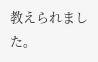教えられました。